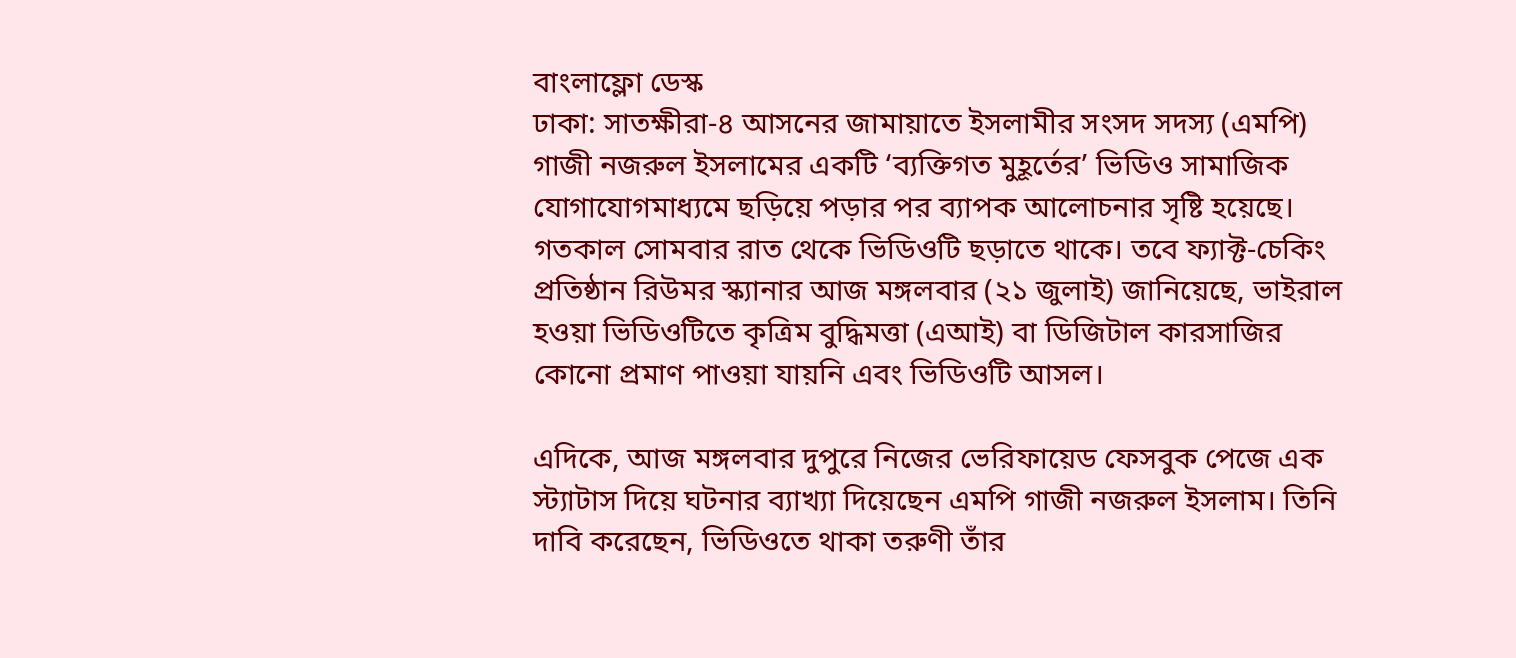বাংলাফ্লো ডেস্ক
ঢাকা: সাতক্ষীরা-৪ আসনের জামায়াতে ইসলামীর সংসদ সদস্য (এমপি) গাজী নজরুল ইসলামের একটি ‘ব্যক্তিগত মুহূর্তের’ ভিডিও সামাজিক যোগাযোগমাধ্যমে ছড়িয়ে পড়ার পর ব্যাপক আলোচনার সৃষ্টি হয়েছে। গতকাল সোমবার রাত থেকে ভিডিওটি ছড়াতে থাকে। তবে ফ্যাক্ট-চেকিং প্রতিষ্ঠান রিউমর স্ক্যানার আজ মঙ্গলবার (২১ জুলাই) জানিয়েছে, ভাইরাল হওয়া ভিডিওটিতে কৃত্রিম বুদ্ধিমত্তা (এআই) বা ডিজিটাল কারসাজির কোনো প্রমাণ পাওয়া যায়নি এবং ভিডিওটি আসল।

এদিকে, আজ মঙ্গলবার দুপুরে নিজের ভেরিফায়েড ফেসবুক পেজে এক স্ট্যাটাস দিয়ে ঘটনার ব্যাখ্যা দিয়েছেন এমপি গাজী নজরুল ইসলাম। তিনি দাবি করেছেন, ভিডিওতে থাকা তরুণী তাঁর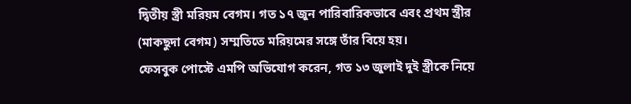দ্বিতীয় স্ত্রী মরিয়ম বেগম। গত ১৭ জুন পারিবারিকভাবে এবং প্রথম স্ত্রীর (মাকছুদা বেগম) সম্মতিতে মরিয়মের সঙ্গে তাঁর বিয়ে হয়।
ফেসবুক পোস্টে এমপি অভিযোগ করেন, গত ১৩ জুলাই দুই স্ত্রীকে নিয়ে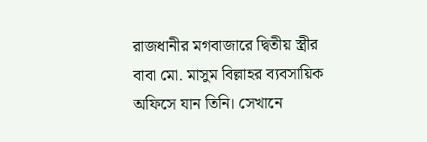রাজধানীর মগবাজারে দ্বিতীয় স্ত্রীর বাবা মো. মাসুম বিল্লাহর ব্যবসায়িক অফিসে যান তিনি। সেখানে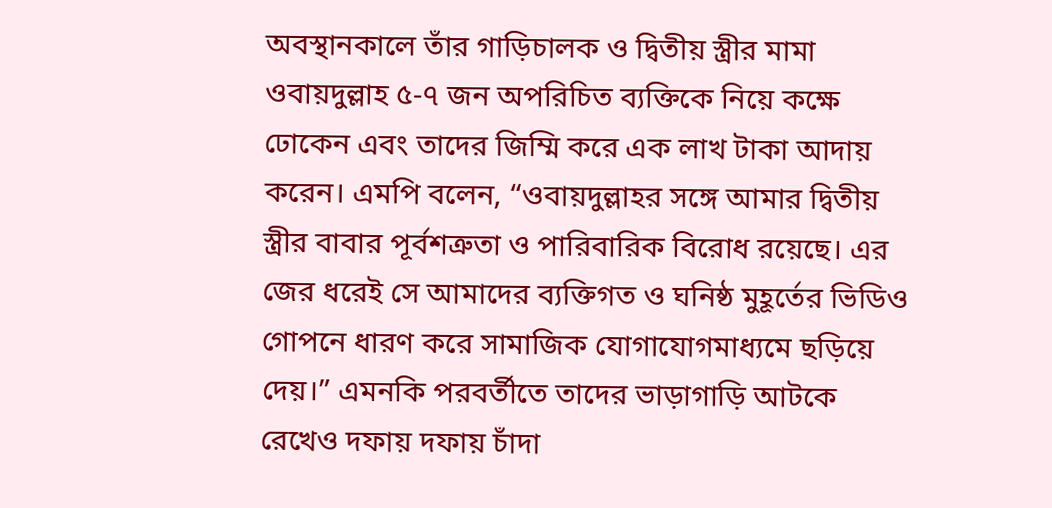অবস্থানকালে তাঁর গাড়িচালক ও দ্বিতীয় স্ত্রীর মামা ওবায়দুল্লাহ ৫-৭ জন অপরিচিত ব্যক্তিকে নিয়ে কক্ষে ঢোকেন এবং তাদের জিম্মি করে এক লাখ টাকা আদায় করেন। এমপি বলেন, “ওবায়দুল্লাহর সঙ্গে আমার দ্বিতীয় স্ত্রীর বাবার পূর্বশত্রুতা ও পারিবারিক বিরোধ রয়েছে। এর জের ধরেই সে আমাদের ব্যক্তিগত ও ঘনিষ্ঠ মুহূর্তের ভিডিও গোপনে ধারণ করে সামাজিক যোগাযোগমাধ্যমে ছড়িয়ে দেয়।” এমনকি পরবর্তীতে তাদের ভাড়াগাড়ি আটকে রেখেও দফায় দফায় চাঁদা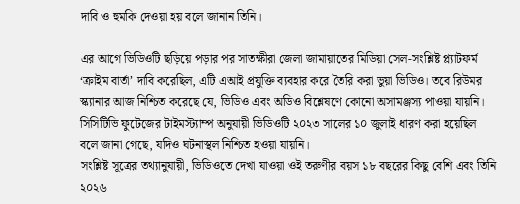দাবি ও হুমকি দেওয়া হয় বলে জানান তিনি।

এর আগে ভিডিওটি ছড়িয়ে পড়ার পর সাতক্ষীরা জেলা জামায়াতের মিডিয়া সেল-সংশ্লিষ্ট প্ল্যাটফর্ম ‘ক্রাইম বার্তা’ দাবি করেছিল, এটি এআই প্রযুক্তি ব্যবহার করে তৈরি করা ভুয়া ভিডিও। তবে রিউমর স্ক্যানার আজ নিশ্চিত করেছে যে, ভিডিও এবং অডিও বিশ্লেষণে কোনো অসামঞ্জস্য পাওয়া যায়নি। সিসিটিভি ফুটেজের টাইমস্ট্যাম্প অনুযায়ী ভিডিওটি ২০২৩ সালের ১০ জুলাই ধারণ করা হয়েছিল বলে জানা গেছে, যদিও ঘটনাস্থল নিশ্চিত হওয়া যায়নি।
সংশ্লিষ্ট সূত্রের তথ্যানুযায়ী, ভিডিওতে দেখা যাওয়া ওই তরুণীর বয়স ১৮ বছরের কিছু বেশি এবং তিনি ২০২৬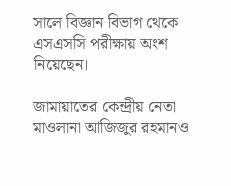সালে বিজ্ঞান বিভাগ থেকে এসএসসি পরীক্ষায় অংশ নিয়েছেন।

জামায়াতের কেন্দ্রীয় নেতা মাওলানা আজিজুর রহমানও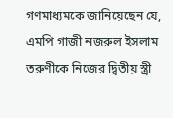গণমাধ্যমকে জানিয়েছেন যে, এমপি গাজী নজরুল ইসলাম তরুণীকে নিজের দ্বিতীয় স্ত্রী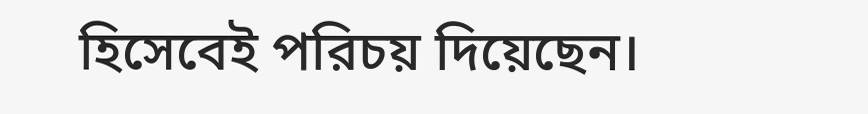হিসেবেই পরিচয় দিয়েছেন।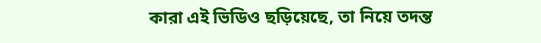কারা এই ভিডিও ছড়িয়েছে, তা নিয়ে তদন্ত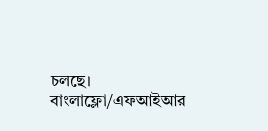চলছে।
বাংলাফ্লো/এফআইআর